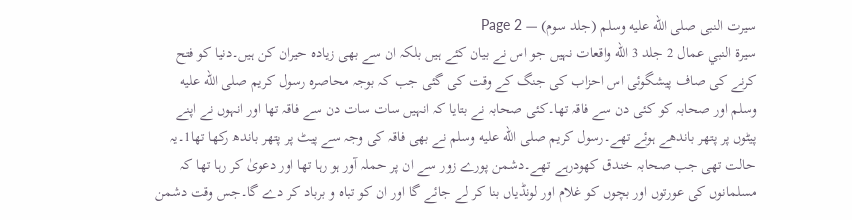سیرت النبی صلى الله عليه وسلم (جلد سوم) — Page 2
سيرة النبي عمال 2 جلد 3 الله واقعات نہیں جو اس نے بیان کئے ہیں بلکہ ان سے بھی زیادہ حیران کن ہیں۔دنیا کو فتح کرنے کی صاف پیشگوئی اس احزاب کی جنگ کے وقت کی گئی جب کہ بوجہ محاصرہ رسول کریم صلى الله عليه وسلم اور صحابہ کو کئی دن سے فاقہ تھا۔کئی صحابہ نے بتایا کہ انہیں سات سات دن سے فاقہ تھا اور انہوں نے اپنے پیٹوں پر پتھر باندھے ہوئے تھے۔رسول کریم صلى الله عليه وسلم نے بھی فاقہ کی وجہ سے پیٹ پر پتھر باندھ رکھا تھا1۔یہ حالت تھی جب صحابہ خندق کھودرہے تھے۔دشمن پورے زور سے ان پر حملہ آور ہو رہا تھا اور دعویٰ کر رہا تھا کہ مسلمانوں کی عورتوں اور بچوں کو غلام اور لونڈیاں بنا کر لے جائے گا اور ان کو تباہ و برباد کر دے گا۔جس وقت دشمن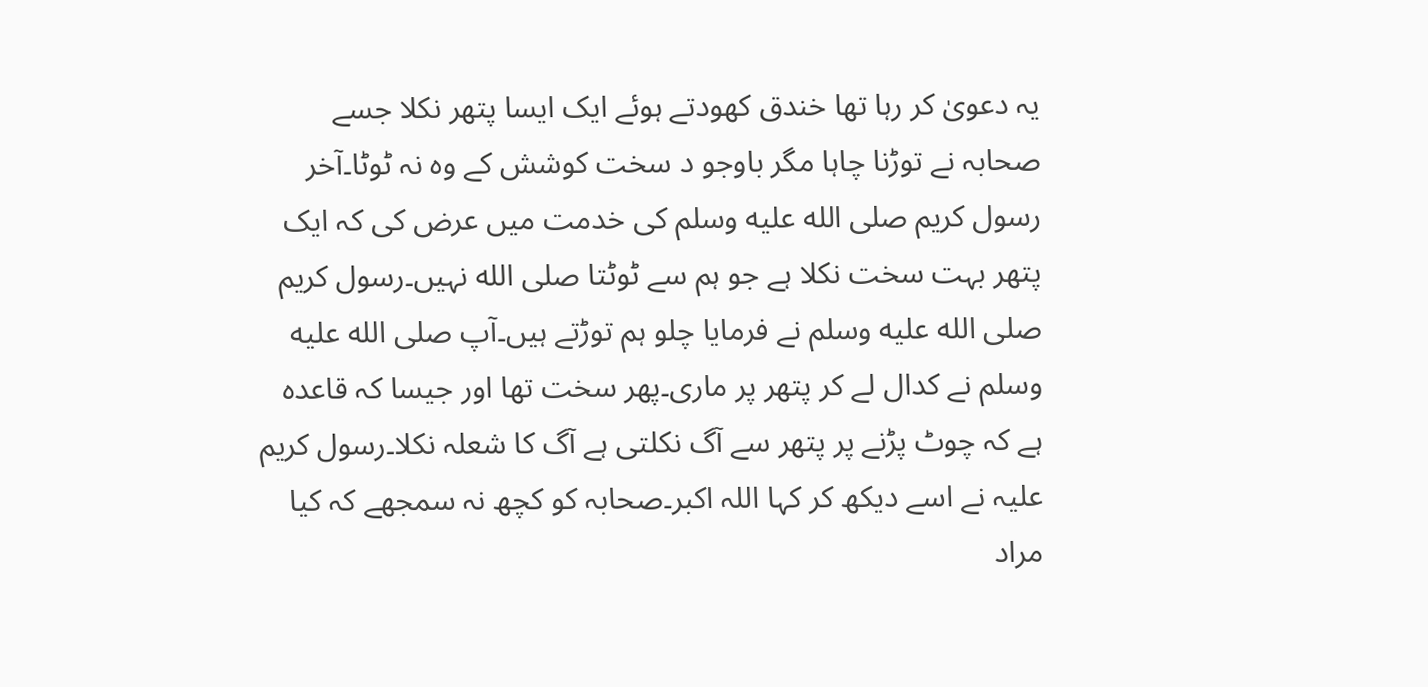یہ دعویٰ کر رہا تھا خندق کھودتے ہوئے ایک ایسا پتھر نکلا جسے صحابہ نے توڑنا چاہا مگر باوجو د سخت کوشش کے وہ نہ ٹوٹا۔آخر رسول کریم صلى الله عليه وسلم کی خدمت میں عرض کی کہ ایک پتھر بہت سخت نکلا ہے جو ہم سے ٹوٹتا صلى الله نہیں۔رسول کریم صلى الله عليه وسلم نے فرمایا چلو ہم توڑتے ہیں۔آپ صلى الله عليه وسلم نے کدال لے کر پتھر پر ماری۔پھر سخت تھا اور جیسا کہ قاعدہ ہے کہ چوٹ پڑنے پر پتھر سے آگ نکلتی ہے آگ کا شعلہ نکلا۔رسول کریم علیہ نے اسے دیکھ کر کہا اللہ اکبر۔صحابہ کو کچھ نہ سمجھے کہ کیا مراد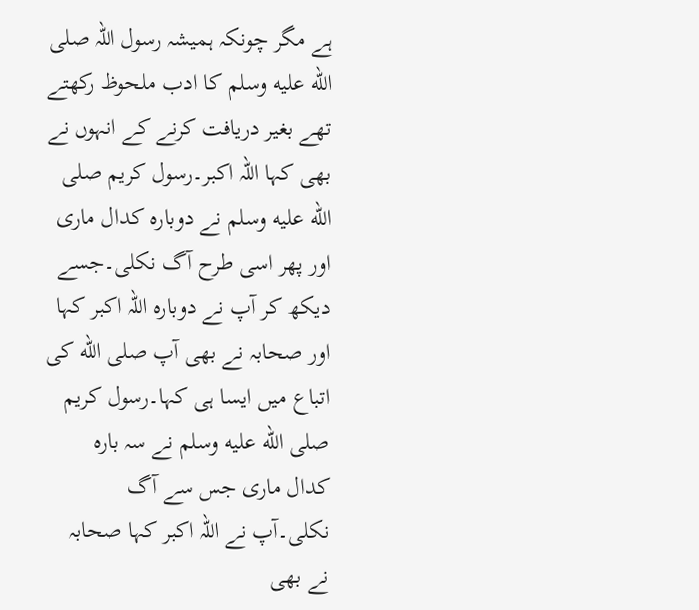ہے مگر چونکہ ہمیشہ رسول اللہ صلى الله عليه وسلم کا ادب ملحوظ رکھتے تھے بغیر دریافت کرنے کے انہوں نے بھی کہا اللہ اکبر۔رسول کریم صلى الله عليه وسلم نے دوبارہ کدال ماری اور پھر اسی طرح آگ نکلی۔جسے دیکھ کر آپ نے دوبارہ اللہ اکبر کہا اور صحابہ نے بھی آپ صلى الله کی اتباع میں ایسا ہی کہا۔رسول کریم صلى الله عليه وسلم نے سہ بارہ کدال ماری جس سے آگ نکلی۔آپ نے اللہ اکبر کہا صحابہ نے بھی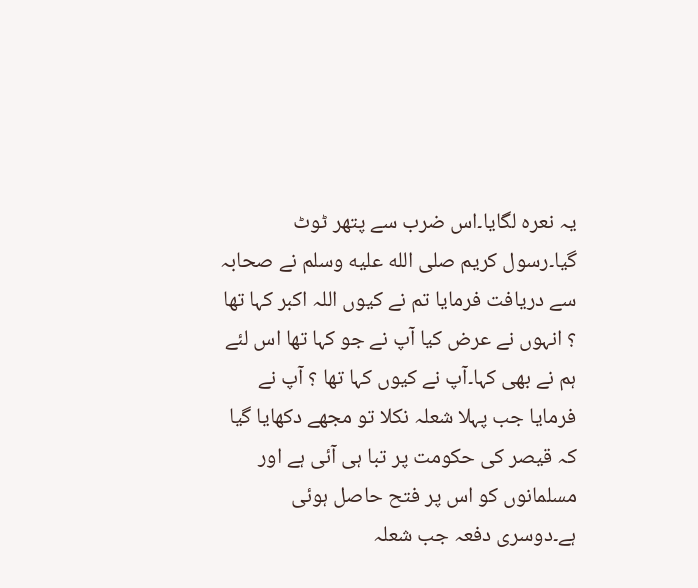یہ نعرہ لگایا۔اس ضرب سے پتھر ٹوٹ گیا۔رسول کریم صلى الله عليه وسلم نے صحابہ سے دریافت فرمایا تم نے کیوں اللہ اکبر کہا تھا ؟ انہوں نے عرض کیا آپ نے جو کہا تھا اس لئے ہم نے بھی کہا۔آپ نے کیوں کہا تھا ؟ آپ نے فرمایا جب پہلا شعلہ نکلا تو مجھے دکھایا گیا کہ قیصر کی حکومت پر تبا ہی آئی ہے اور مسلمانوں کو اس پر فتح حاصل ہوئی ہے۔دوسری دفعہ جب شعلہ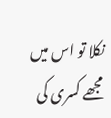نکلا تو اس میں مجھے کسری کی